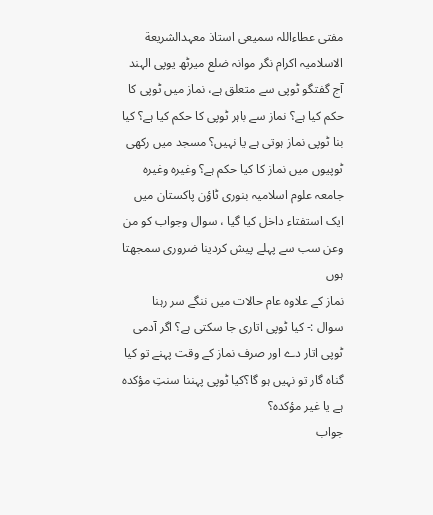مفتی عطاءاللہ سمیعی استاذ معہدالشریعة الاسلامیہ اکرام نگر موانہ ضلع میرٹھ یوپی الہند
آج گفتگو ٹوپی سے متعلق ہے، نماز میں ٹوپی کا حکم کیا ہے؟ نماز سے باہر ٹوپی کا حکم کیا ہے؟ کیا بنا ٹوپی نماز ہوتی ہے یا نہیں؟ مسجد میں رکھی ٹوپیوں میں نماز کا کیا حکم ہے؟ وغیرہ وغیرہ
جامعہ علوم اسلامیہ بنوری ٹاؤن پاکستان میں ایک استفتاء داخل کیا گیا ، سوال وجواب کو من وعن سب سے پہلے پیش کردینا ضروری سمجھتا ہوں
نماز کے علاوہ عام حالات میں ننگے سر رہنا
سوال :- کیا ٹوپی اتاری جا سکتی ہے؟ اگر آدمی ٹوپی اتار دے اور صرف نماز کے وقت پہنے تو کیا گناہ گار تو نہیں ہو گا؟کیا ٹوپی پہننا سنتِ مؤکدہ ہے یا غیر مؤکدہ؟
جواب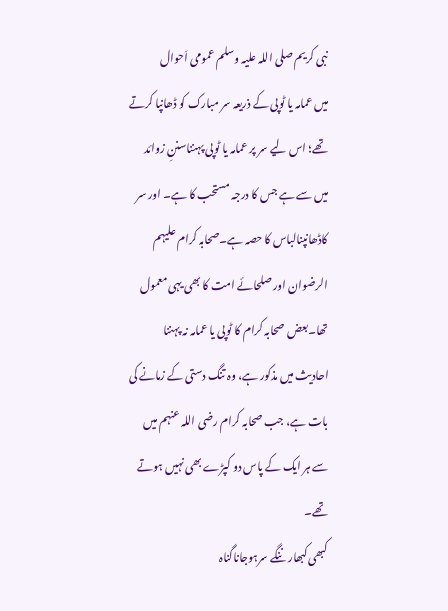نبی کریم صلی اللہ علیہ وسلم عمومی اَحوال
میں عمامہ یا ٹوپی کے ذریعہ سر مبارک کو ڈھانپا کرتے تھے؛ اس لیے سر پر عمامہ یا ٹوپی پہنناسننِ زوائد میں سے ہے جس کا درجہ مستحب کا ہے۔ اور سر کاڈھانپنالباس کا حصہ ہے۔صحابہ کرام علیہم الرضوان اور صلحائے امت کا بھی یہی معمول تھا۔بعض صحابہ کرام کا ٹوپی یا عمامہ نہ پہننا احادیث میں مذکور ہے، وہ تنگ دستی کے زمانے کی بات ہے، جب صحابہ کرام رضی اللہ عنہم میں سے ہر ایک کے پاس دو کپڑے بھی نہیں ہوتے تھے۔
کبھی کبھار ننگے سرہوجاناگناہ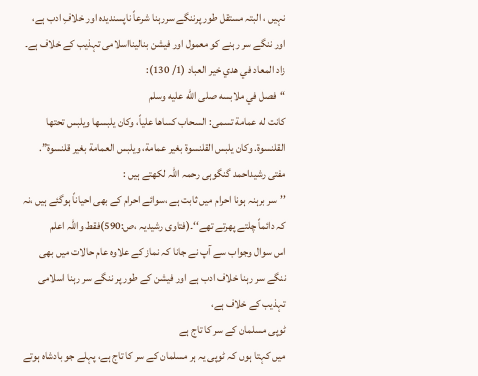نہیں ، البتہ مستقل طور پرننگے سررہنا شرعاً ناپسندیدہ اور خلافِ ادب ہے، اور ننگے سر رہنے کو معمول اور فیشن بنالینااسلامی تہذیب کے خلاف ہے۔
زاد المعاد في هدي خير العباد (1/ 130):
“فصل في ملابسه صلى الله عليه وسلم
كانت له عمامة تسمى: السحاب كساها علياً، وكان يلبسها ويلبس تحتها القلنسوة. وكان يلبس القلنسوة بغير عمامة، ويلبس العمامة بغير قلنسوة”.
مفتی رشیداحمد گنگوہی رحمہ اللہ لکھتے ہیں :
’’سر برہنہ ہونا احرام میں ثابت ہے ،سوائے احرام کے بھی احیاناً ہوگئے ہیں ،نہ کہ دائماً چلتے پھرتے تھے‘‘۔(فتاوی رشیدیہ ،ص:590)فقط واللہ اعلم
اس سوال وجواب سے آپ نے جانا کہ نماز کے علاوہ عام حالات میں بھی ننگے سر رہنا خلاف ادب ہے اور فیشن کے طور پر ننگے سر رہنا اسلامی تہذیب کے خلاف ہے،
ٹوپی مسلمان کے سر کا تاج ہے
میں کہتا ہوں کہ ٹوپی یہ ہر مسلمان کے سر کا تاج ہے، پہلے جو بادشاہ ہوتے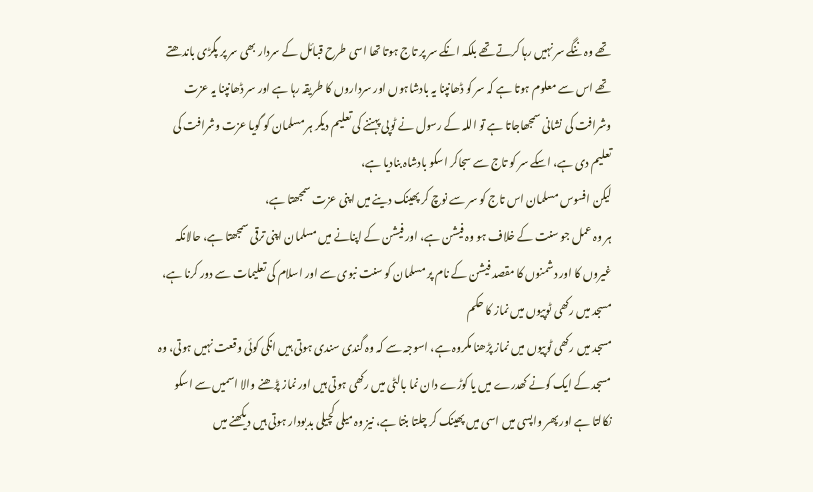تھے وہ ننگے سر نہیں رہا کرتے تھے بلکہ انکے سر پر تاج ہوتا تھا اسی طرح قبائل کے سردار بھی سر پر پگڑی باندھتے تھے اس سے معلوم ہوتا ہے کہ سر کو ڈھانپنا یہ بادشاہوں اور سرداروں کا طریقہ رہا ہے اور سر ڈھانپنا یہ عزت وشرافت کی نشانی سمجھاجاتا ہے تو اللہ کے رسول نے ٹوپی پہننے کی تعلیم دیکر ہر مسلمان کو گویا عزت وشرافت کی تعلیم دی ہے، اسکے سر کو تاج سے سجاکر اسکو بادشاہ بنادیا ہے،
لیکن افسوس مسلمان اس تاج کو سر سے نوچ کر پھینک دینے میں اپنی عزت سمجھتا ہے،
ہر وہ عمل جو سنت کے خلاف ہو وہ فیشن ہے، اور فیشن کے اپنانے میں مسلمان اپنی ترقی سمجھتا ہے، حالانکہ غیروں کا اور دشمنوں کا مقصد فیشن کے نام پر مسلمان کو سنت نبوی سے اور اسلام کی تعلیمات سے دور کرنا ہے،
مسجد میں رکھی ٹوپیوں میں نماز کا حکم
مسجد میں رکھی ٹوپیوں میں نماز پڑھنا مکروہ ہے، اسوجہ سے کہ وہ گندی سندی ہوتی ہیں انکی کوئی وقعت نہیں ہوتی، وہ مسجد کے ایک کونے کھدرے میں یا کوڑے دان نما بالٹی میں رکھی ہوتی ہیں اور نماز پڑھنے والا اسمیں سے اسکو نکالتا ہے اور پھر واپسی میں اسی میں پھینک کر چلتا بنتا ہے، نیز وہ میلی کچیلی بدبودار ہوتی ہیں دیکھنے میں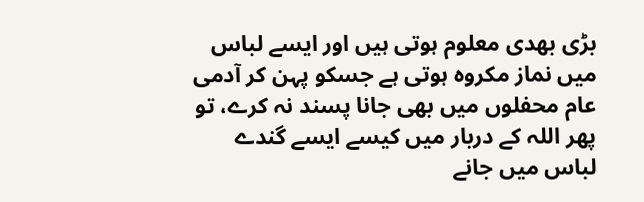بڑی بھدی معلوم ہوتی ہیں اور ایسے لباس میں نماز مکروہ ہوتی ہے جسکو پہن کر آدمی عام محفلوں میں بھی جانا پسند نہ کرے، تو پھر اللہ کے دربار میں کیسے ایسے گندے لباس میں جانے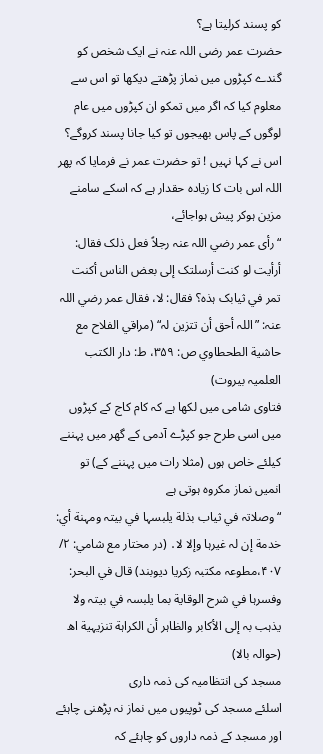کو پسند کرلیتا ہے؟
حضرت عمر رضی اللہ عنہ نے ایک شخص کو گندے کپڑوں میں نماز پڑھتے دیکھا تو اس سے معلوم کیا کہ اگر میں تمکو ان کپڑوں میں عام لوگوں کے پاس بھیجوں تو کیا جانا پسند کروگے؟ اس نے کہا نہیں ! تو حضرت عمر نے فرمایا کہ پھر اللہ اس بات کا زیادہ حقدار ہے کہ اسکے سامنے مزین ہوکر پیش ہواجائے،
“رأی عمر رضي اللہ عنہ رجلاً فعل ذلک فقال: أرأیت لو کنت أرسلتک إلی بعض الناس أکنت تمر في ثیابک ہذہ؟ فقال: لا، فقال عمر رضي اللہ عنہ: ”اللہ أحق أن تتزین لہ“ (مراقي الفلاح مع حاشیة الطحطاوي ص: ۳۵۹، ط: دار الکتب العلمیہ بیروت)
فتاوی شامی میں لکھا ہے کہ کام کاج کے کپڑوں میں اسی طرح جو کپڑے آدمی کے گھر میں پہننے کیلئے خاص ہوں (مثلا رات میں پہننے کے) تو انمیں نماز مکروہ ہوتی ہے
“وصلاتہ في ثیاب بذلة یلبسہا في بیتہ ومہنة أي: خدمة إن لہ غیرہا وإلا لا․ (در مختار مع شامي: ۲/ ۴۰۷،مطوعہ مکتبہ زکریا دیوبند) قال في البحر: وفسرہا في شرح الوقایة بما یلبسہ في بیتہ ولا یذہب بہ إلی الأکابر والظاہر أن الکراہة تنزیہیة اھ (حوالہ بالا)
مسجد کی انتظامیہ کی ذمہ داری
اسلئے مسجد کی ٹوپیوں میں نماز نہ پڑھنی چاہئے اور مسجد کے ذمہ داروں کو چاہئے کہ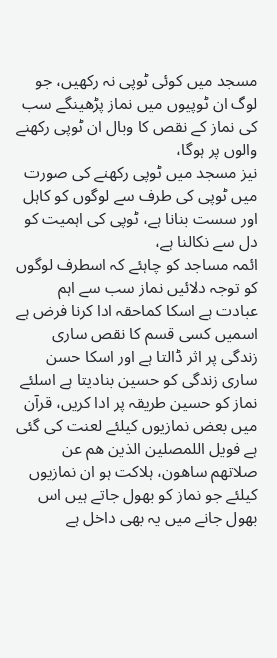مسجد میں کوئی ٹوپی نہ رکھیں، جو لوگ ان ٹوپیوں میں نماز پڑھینگے سب کی نماز کے نقص کا وبال ان ٹوپی رکھنے والوں پر ہوگا،
نیز مسجد میں ٹوپی رکھنے کی صورت میں ٹوپی کی طرف سے لوگوں کو کاہل اور سست بنانا ہے، ٹوپی کی اہمیت کو دل سے نکالنا ہے،
ائمہ مساجد کو چاہئے کہ اسطرف لوگوں کو توجہ دلائیں نماز سب سے اہم عبادت ہے اسکا کماحقہ ادا کرنا فرض ہے اسمیں کسی قسم کا نقص ساری زندگی پر اثر ڈالتا ہے اور اسکا حسن ساری زندگی کو حسین بنادیتا ہے اسلئے نماز کو حسین طریقہ پر ادا کریں، قرآن میں بعض نمازیوں کیلئے لعنت کی گئی ہے فویل اللمصلین الذین ھم عن صلاتھم ساھون، ہلاکت ہو ان نمازیوں کیلئے جو نماز کو بھول جاتے ہیں اس بھول جانے میں یہ بھی داخل ہے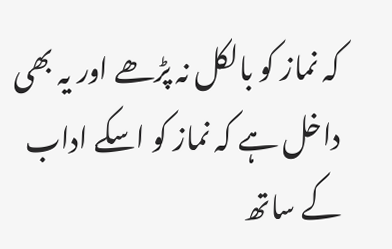کہ نماز کو بالکل نہ پڑھے اور یہ بھی داخل ہے کہ نماز کو اسکے اداب کے ساتھ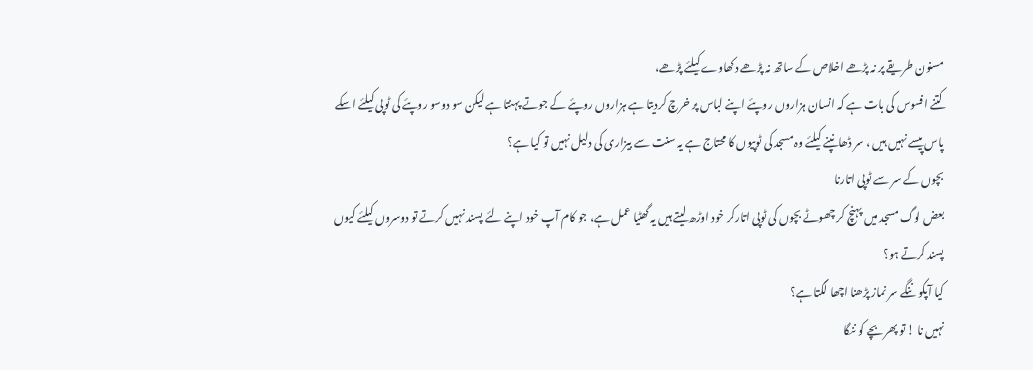مسنون طریقے پر نہ پڑھے اخلاص کے ساتھ نہ پڑھے دکھاوے کیلئے پڑھے،
کتنے افسوس کی بات ہے کہ انسان ہزاروں روپئے اپنے لباس پر خرچ کردیتا ہے ہزاروں روپئے کے جوتے پہنتا ہے لیکن سو دوسو روپئے کی ٹوپی کیلئے اسکے پاس پیسے نہیں ہیں ، سر ڈھانپنے کیلئے وہ مسجد کی ٹوپیوں کا محتاج ہے یہ سنت سے بیزاری کی دلیل نہیں تو کیا ہے؟
بچوں کے سر سے ٹوپی اتارنا
بعض لوگ مسجد میں پہنچ کر چھوٹے بچوں کی ٹوپی اتارکر خود اوڑھ لیتے ہیں یہ گھٹیا عمل ہے، جو کام آپ خود اپنے لئے پسند نہیں کرتے تو دوسروں کیلئے کیوں پسند کرتے ہو؟
کیا آپکو ننگے سر نماز پڑھنا اچھا لگتا ہے؟
نہیں نا ! تو پھر بچے کو ننگا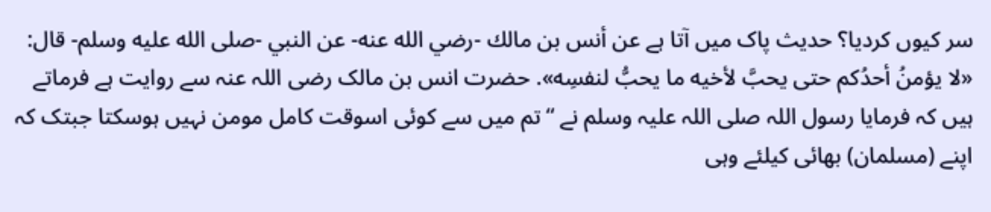سر کیوں کردیا؟ حدیث پاک میں آتا ہے عن أنس بن مالك -رضي الله عنه- عن النبي -صلى الله عليه وسلم- قال: «لا يؤمنُ أحدُكم حتى يحبَّ لأخيه ما يحبُّ لنفسِه». حضرت انس بن مالک رضی اللہ عنہ سے روایت ہے فرماتے ہیں کہ فرمایا رسول اللہ صلی اللہ علیہ وسلم نے “تم میں سے کوئی اسوقت کامل مومن نہیں ہوسکتا جبتک کہ اپنے (مسلمان) بھائی کیلئے وہی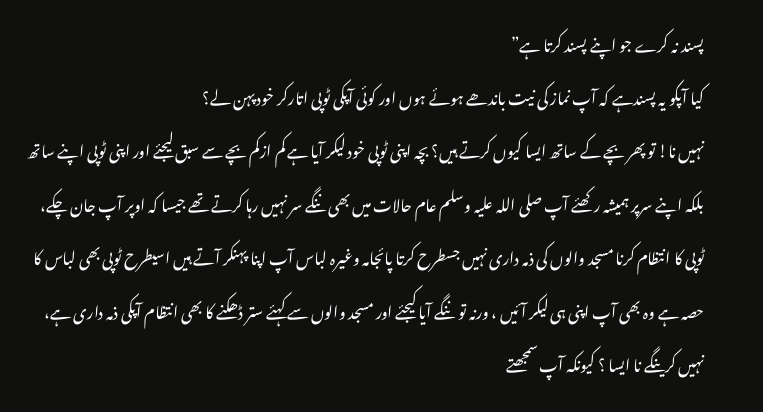پسند نہ کرے جو اپنے پسند کرتا ہے”
کیا آپکو یہ پسندہے کہ آپ نماز کی نیت باندھے ہوئے ہوں اور کوئی آپکی ٹوپی اتارکر خود پہن لے؟
نہیں نا! تو پھر بچے کے ساتھ ایسا کیوں کرتے ہیں؟ بچہ اپنی ٹوپی خود لیکر آیا ہے کم ازکم بچے سے سبق لیجئے اور اپنی ٹوپی اپنے ساتھ بلکہ اپنے سرپر ہمیشہ رکھئے آپ صلی اللہ علیہ وسلم عام حالات میں بھی ننگے سر نہیں رہا کرتے تھے جیسا کہ اوپر آپ جان چکے،
ٹوپی کا انتظام کرنا مسجد والوں کی ذمہ داری نہیں جسطرح کرتا پائجامہ وغیرہ لباس آپ اپنا پہنکر آتے ہیں اسیطرح ٹوپی بھی لباس کا حصہ ہے وہ بھی آپ اپنی ہی لیکر آئیں ، ورنہ تو ننگے آیا کیجئے اور مسجد والوں سے کہئے ستر ڈھکنے کا بھی انتظام آپکی ذمہ داری ہے،
نہیں کرینگے نا ایسا ؟ کیونکہ آپ سمجھتے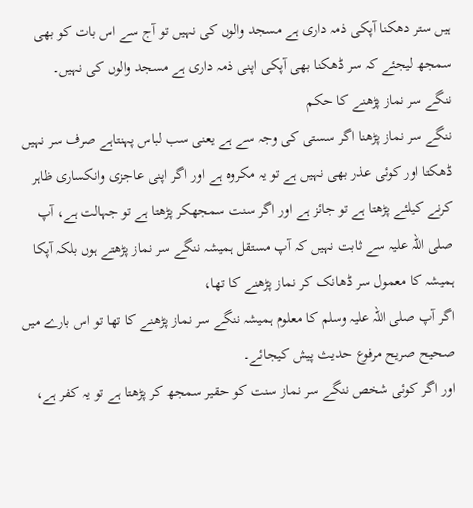ہیں ستر دھکنا آپکی ذمہ داری ہے مسجد والوں کی نہیں تو آج سے اس بات کو بھی سمجھ لیجئے کہ سر ڈھکنا بھی آپکی اپنی ذمہ داری ہے مسجد والوں کی نہیں۔
ننگے سر نماز پڑھنے کا حکم
ننگے سر نماز پڑھنا اگر سستی کی وجہ سے ہے یعنی سب لباس پہنتاہے صرف سر نہیں ڈھکتا اور کوئی عذر بھی نہیں ہے تو یہ مکروہ ہے اور اگر اپنی عاجزی وانکساری ظاہر کرنے کیلئے پڑھتا ہے تو جائز ہے اور اگر سنت سمجھکر پڑھتا ہے تو جہالت ہے، آپ صلی اللہ علیہ سے ثابت نہیں کہ آپ مستقل ہمیشہ ننگے سر نماز پڑھتے ہوں بلکہ آپکا ہمیشہ کا معمول سر ڈھانک کر نماز پڑھنے کا تھا،
اگر آپ صلی اللہ علیہ وسلم کا معلوم ہمیشہ ننگے سر نماز پڑھنے کا تھا تو اس بارے میں صحیح صریح مرفوع حدیث پیش کیجائے۔
اور اگر کوئی شخص ننگے سر نماز سنت کو حقیر سمجھ کر پڑھتا ہے تو یہ کفر ہے،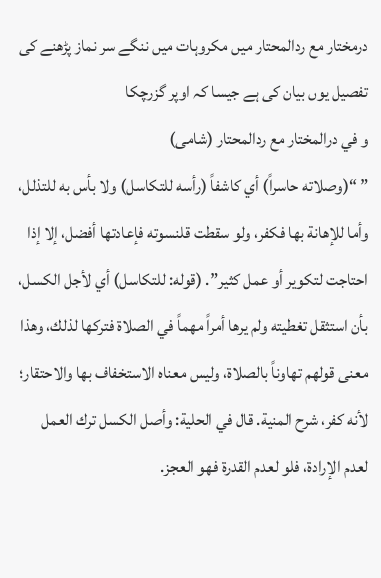درمختار مع ردالمحتار میں مکروہات میں ننگے سر نماز پڑھنے کی تفصیل یوں بیان کی ہے جیسا کہ اوپر گزرچکا
و في درالمختار مع ردالمحتار (شامی)
” “(وصلاته حاسراً) أي كاشفاً (رأسه للتكاسل) ولا بأس به للتذلل، وأما للإهانة بها فكفر، ولو سقطت قلنسوته فإعادتها أفضل، إلا إذا احتاجت لتكوير أو عمل كثير”. (قوله: للتكاسل) أي لأجل الكسل، بأن استثقل تغطيته ولم يرها أمراً مهماً في الصلاة فتركها لذلك، وهذا معنى قولهم تهاوناً بالصلاة، وليس معناه الاستخفاف بها والاحتقار؛ لأنه كفر، شرح المنية. قال في الحلية: وأصل الكسل ترك العمل لعدم الإرادة، فلو لعدم القدرة فهو العجز.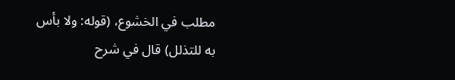مطلب في الخشوع، (قوله: ولا بأس به للتذلل) قال في شرح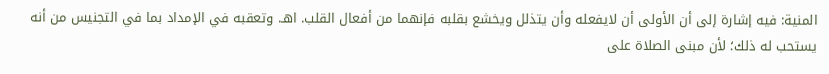المنية: فيه إشارة إلى أن الأولى أن لايفعله وأن يتذلل ويخشع بقلبه فإنهما من أفعال القلب. اهـ. وتعقبه في الإمداد بما في التجنيس من أنه يستحب له ذلك؛ لأن مبنى الصلاة على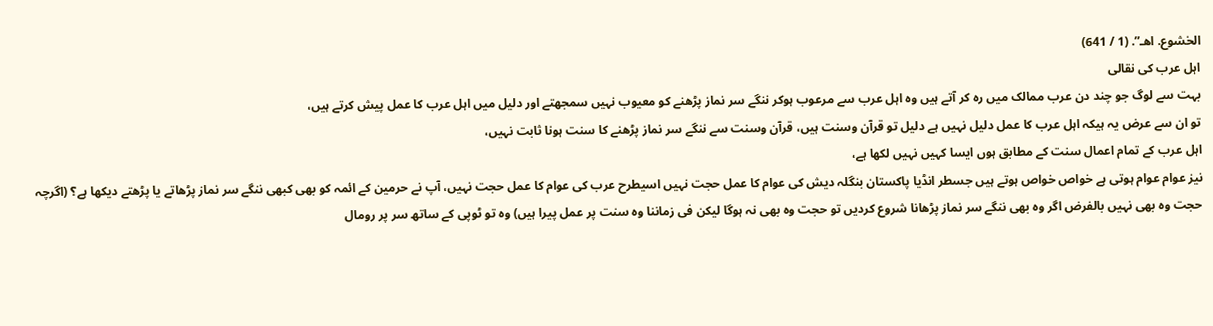الخشوع. اهـ”. (1 / 641)
اہل عرب کی نقالی
بہت سے لوگ جو چند دن عرب ممالک میں رہ کر آتے ہیں وہ اہل عرب سے مرعوب ہوکر ننگے سر نماز پڑھنے کو معیوب نہیں سمجھتے اور دلیل میں اہل عرب کا عمل پیش کرتے ہیں،
تو ان سے عرض یہ ہیکہ اہل عرب کا عمل دلیل نہیں ہے دلیل تو قرآن وسنت ہیں، قرآن وسنت سے ننگے سر نماز پڑھنے کا سنت ہونا ثابت نہیں،
اہل عرب کے تمام اعمال سنت کے مطابق ہوں ایسا کہیں نہیں لکھا ہے،
نیز عوام عوام ہوتی ہے خواص خواص ہوتے ہیں جسطر انڈیا پاکستان بنگلہ دیش کی عوام کا عمل حجت نہیں اسیطرح عرب کی عوام کا عمل حجت نہیں، آپ نے حرمین کے ائمہ کو بھی کبھی ننگے سر نماز پڑھاتے یا پڑھتے دیکھا ہے؟ (اگرچہ حجت وہ بھی نہیں بالفرض اگر وہ بھی ننگے سر نماز پڑھانا شروع کردیں تو حجت وہ بھی نہ ہوگا لیکن فی زماننا وہ سنت پر عمل پیرا ہیں) وہ تو ٹوپی کے ساتھ سر پر رومال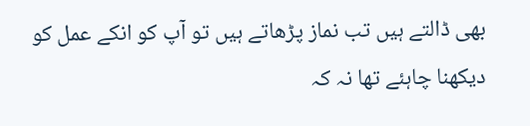بھی ڈالتے ہیں تب نماز پڑھاتے ہیں تو آپ کو انکے عمل کو دیکھنا چاہئے تھا نہ کہ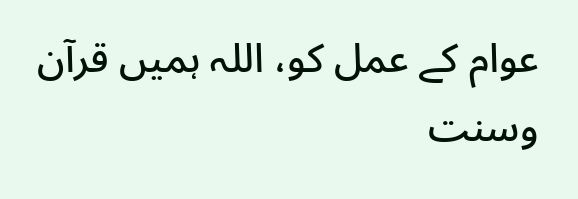عوام کے عمل کو، اللہ ہمیں قرآن وسنت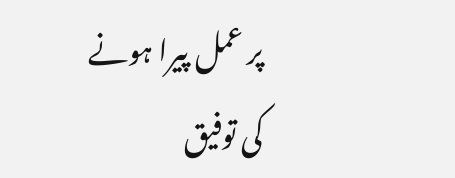پر عمل پیرا ہونے کی توفیق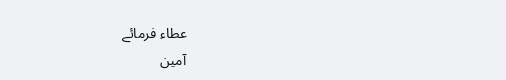عطاء فرمائے
آمین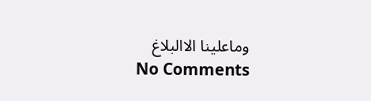وماعلینا الاالبلاغ
No Comments